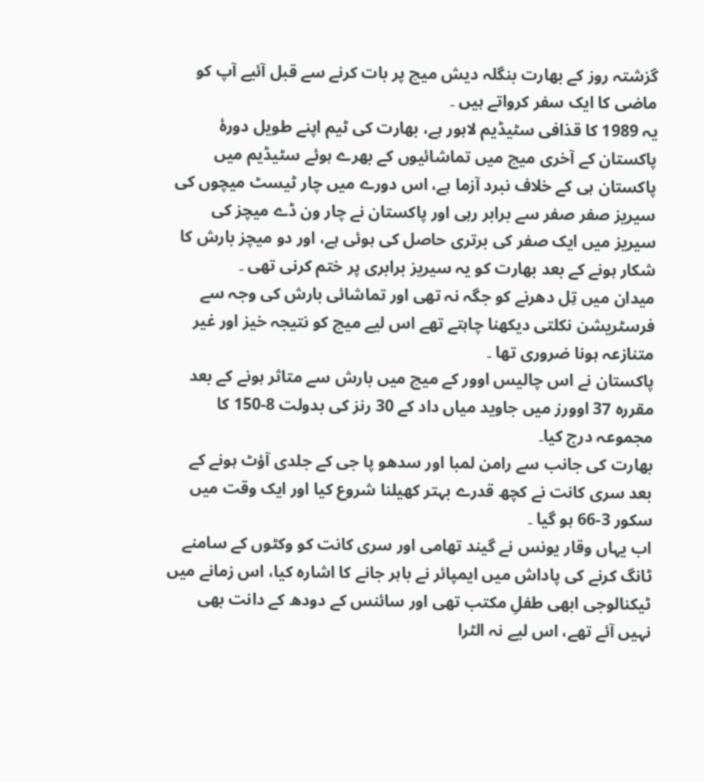گزشتہ روز کے بھارت بنگلہ دیش میچ پر بات کرنے سے قبل آئیے آپ کو ماضی کا ایک سفر کرواتے ہیں ۔
یہ 1989 کا قذافی سٹیڈیم لاہور ہے، بھارت کی ٹیم اپنے طویل دورۂ پاکستان کے آخری میچ میں تماشائیوں کے بھرے ہوئے سٹیڈیم میں پاکستان ہی کے خلاف نبرد آزما ہے، اس دورے میں چار ٹیسٹ میچوں کی سیریز صفر صفر سے برابر رہی اور پاکستان نے چار ون ڈے میچز کی سیریز میں ایک صفر کی برتری حاصل کی ہوئی ہے، اور دو میچز بارش کا شکار ہونے کے بعد بھارت کو یہ سیریز برابری پر ختم کرنی تھی ۔
میدان میں تِل دھرنے کو جگہ نہ تھی اور تماشائی بارش کی وجہ سے فرسٹریشن نکلتی دیکھنا چاہتے تھے اس لیے میچ کو نتیجہ خیز اور غیر متنازعہ ہونا ضروری تھا ۔
پاکستان نے اس چالیس اوور کے میچ میں بارش سے متاثر ہونے کے بعد مقررہ 37 اوورز میں جاوید میاں داد کے 30 رنز کی بدولت 8-150 کا مجموعہ درج کیا۔
بھارت کی جانب سے رامن لمبا اور سدھو پا جی کے جلدی آؤٹ ہونے کے بعد سری کانت نے کچھ قدرے بہتر کھیلنا شروع کیا اور ایک وقت میں سکور 3-66 ہو گیا ۔
اب یہاں وقار یونس نے گیند تھامی اور سری کانت کو وکٹوں کے سامنے ٹانگ کرنے کی پاداش میں ایمپائر نے باہر جانے کا اشارہ کیا، اس زمانے میں ٹیکنالوجی ابھی طفلِ مکتب تھی اور سائنس کے دودھ کے دانت بھی نہیں آئے تھے، اس لیے نہ الٹرا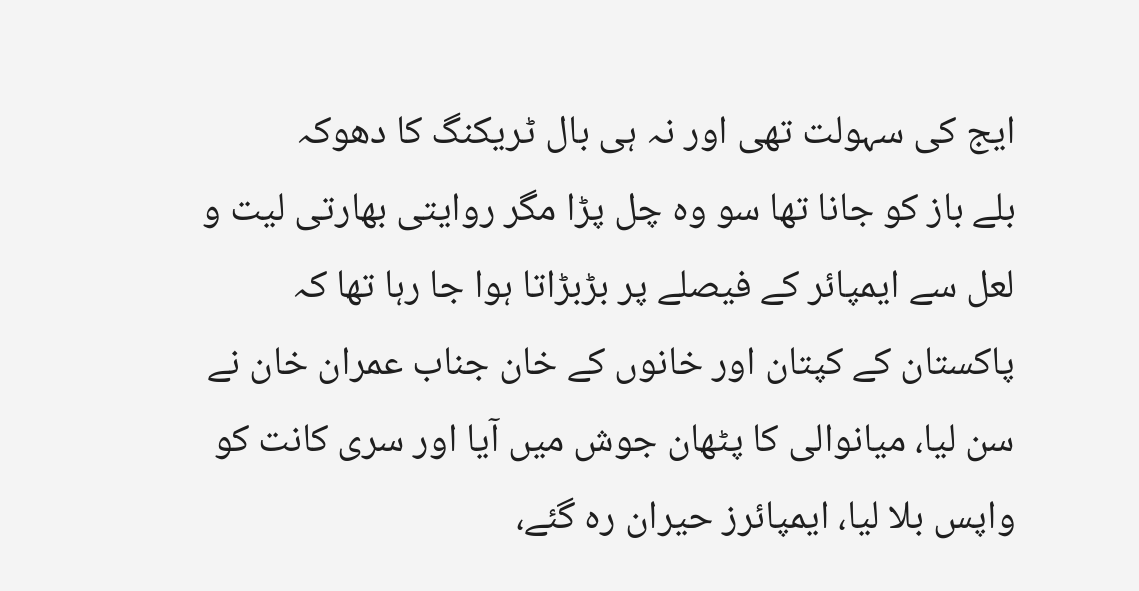ایج کی سہولت تھی اور نہ ہی بال ٹریکنگ کا دھوکہ
بلے باز کو جانا تھا سو وہ چل پڑا مگر روایتی بھارتی لیت و لعل سے ایمپائر کے فیصلے پر بڑبڑاتا ہوا جا رہا تھا کہ پاکستان کے کپتان اور خانوں کے خان جناب عمران خان نے سن لیا، میانوالی کا پٹھان جوش میں آیا اور سری کانت کو واپس بلا لیا، ایمپائرز حیران رہ گئے،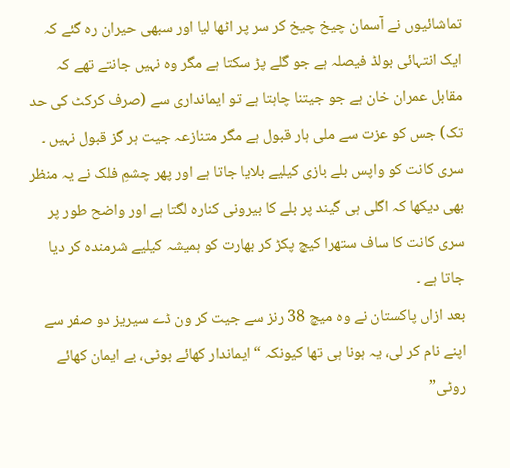تماشائیوں نے آسمان چیخ چیخ کر سر پر اٹھا لیا اور سبھی حیران رہ گئے کہ ایک انتہائی بولڈ فیصلہ ہے جو گلے پڑ سکتا ہے مگر وہ نہیں جانتے تھے کہ مقابل عمران خان ہے جو جیتنا چاہتا ہے تو ایمانداری سے (صرف کرکٹ کی حد تک) جس کو عزت سے ملی ہار قبول ہے مگر متنازعہ جیت ہر گز قبول نہیں ۔
سری کانت کو واپس بلے بازی کیلیے بلایا جاتا ہے اور پھر چشمِ فلک نے یہ منظر بھی دیکھا کہ اگلی ہی گیند پر بلے کا بیرونی کنارہ لگتا ہے اور واضح طور پر سری کانت کا ساف ستھرا کیچ پکڑ کر بھارت کو ہمیشہ کیلیے شرمندہ کر دیا جاتا ہے ۔
بعد ازاں پاکستان نے وہ میچ 38 رنز سے جیت کر ون ڈے سیریز دو صفر سے اپنے نام کر لی، یہ ہونا ہی تھا کیونکہ “ایماندار کھائے بوٹی، بے ایمان کھائے روٹی”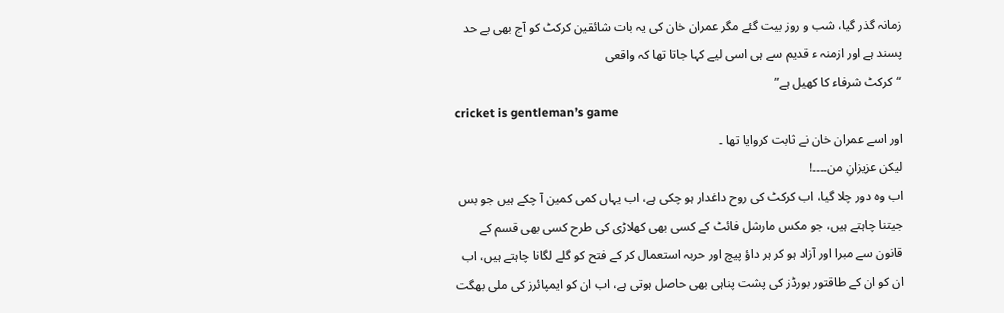زمانہ گذر گیا، شب و روز بیت گئے مگر عمران خان کی یہ بات شائقین کرکٹ کو آج بھی بے حد پسند ہے اور ازمنہ ء قدیم سے ہی اسی لیے کہا جاتا تھا کہ واقعی
“کرکٹ شرفاء کا کھیل ہے”
cricket is gentleman’s game
اور اسے عمران خان نے ثابت کروایا تھا ۔
لیکن عزیزانِ من۔۔۔۔!
اب وہ دور چلا گیا، اب کرکٹ کی روح داغدار ہو چکی ہے، اب یہاں کمی کمین آ چکے ہیں جو بس جیتنا چاہتے ہیں، جو مکس مارشل فائٹ کے کسی بھی کھلاڑی کی طرح کسی بھی قسم کے قانون سے مبرا اور آزاد ہو کر ہر داؤ پیچ اور حربہ استعمال کر کے فتح کو گلے لگانا چاہتے ہیں، اب ان کو ان کے طاقتور بورڈز کی پشت پناہی بھی حاصل ہوتی ہے، اب ان کو ایمپائرز کی ملی بھگت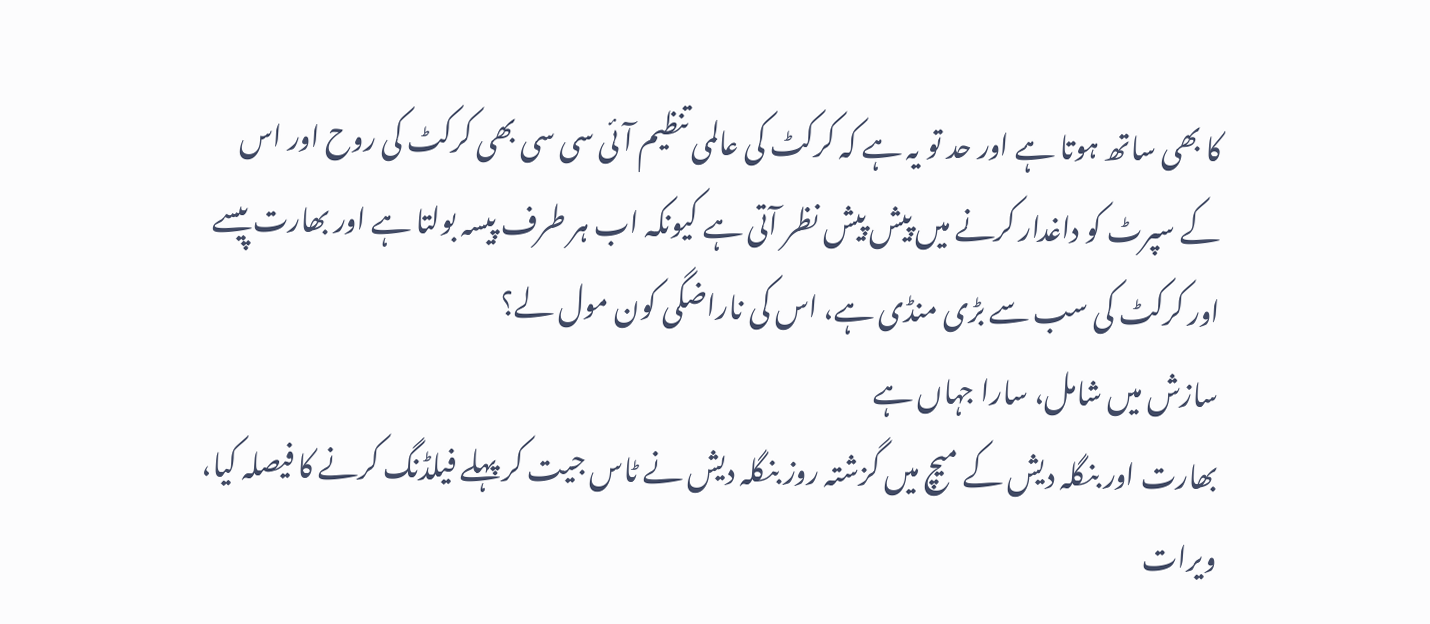کا بھی ساتھ ہوتا ہے اور حد تو یہ ہے کہ کرکٹ کی عالمی تنظیم آئی سی سی بھی کرکٹ کی روح اور اس کے سپرٹ کو داغدار کرنے میں پیش پیش نظر آتی ہے کیونکہ اب ہر طرف پیسہ بولتا ہے اور بھارت پیسے اور کرکٹ کی سب سے بڑی منڈی ہے، اس کی ناراضگی کون مول لے؟
سازش میں شامل، سارا جہاں ہے
بھارت اور بنگلہ دیش کے میچ میں گزشتہ روز بنگلہ دیش نے ٹاس جیت کر پہلے فیلڈنگ کرنے کا فیصلہ کیا، ویرات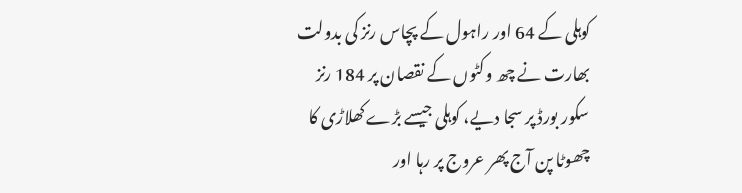کوہلی کے 64 اور راہول کے پچاس رنز کی بدولت بھارت نے چھ وکٹوں کے نقصان پر 184 رنز سکور بورڈ پر سجا دیے، کوہلی جیسے بڑے کھلاڑی کا چھوٹا پن آج پھر عروج پر رہا اور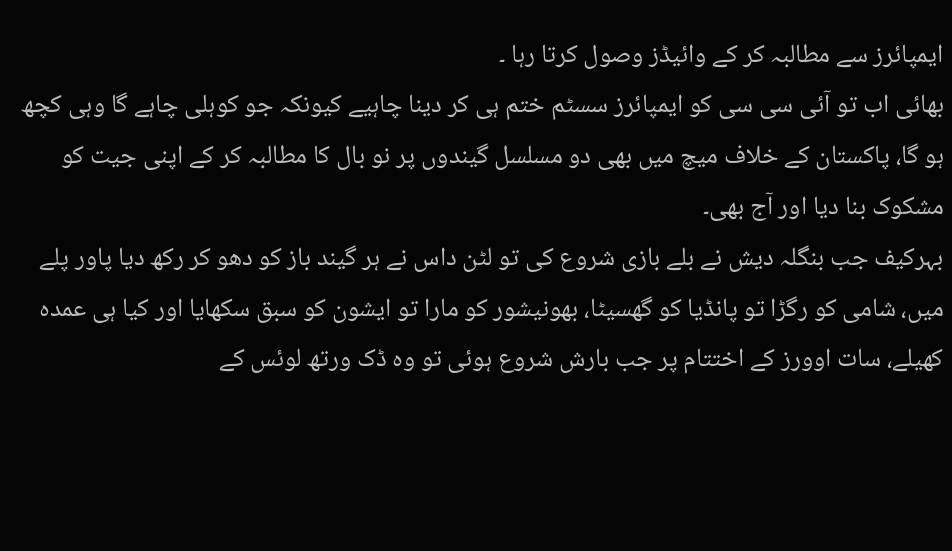ایمپائرز سے مطالبہ کر کے وائیڈز وصول کرتا رہا ۔
بھائی اب تو آئی سی سی کو ایمپائرز سسٹم ختم ہی کر دینا چاہیے کیونکہ جو کوہلی چاہے گا وہی کچھ ہو گا، پاکستان کے خلاف میچ میں بھی دو مسلسل گیندوں پر نو بال کا مطالبہ کر کے اپنی جیت کو مشکوک بنا دیا اور آج بھی۔
بہرکیف جب بنگلہ دیش نے بلے بازی شروع کی تو لٹن داس نے ہر گیند باز کو دھو کر رکھ دیا پاور پلے میں، شامی کو رگڑا تو پانڈیا کو گھسیٹا، بھونیشور کو مارا تو ایشون کو سبق سکھایا اور کیا ہی عمدہ کھیلے، سات اوورز کے اختتام پر جب بارش شروع ہوئی تو وہ ڈک ورتھ لوئس کے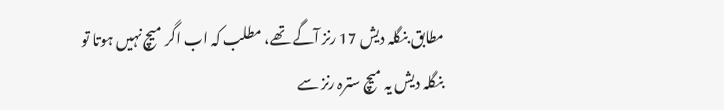مطابق بنگلہ دیش 17 رنز آگے تھے، مطلب کہ اب اگر میچ نہیں ہوتا تو بنگلہ دیش یہ میچ سترہ رنز سے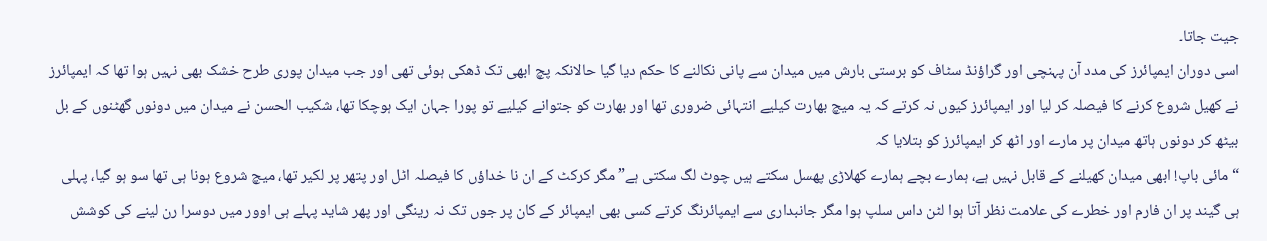جیت جاتا۔
اسی دوران ایمپائرز کی مدد آن پہنچی اور گراؤنڈ سٹاف کو برستی بارش میں میدان سے پانی نکالنے کا حکم دیا گیا حالانکہ پچ ابھی تک ڈھکی ہوئی تھی اور جب میدان پوری طرح خشک بھی نہیں ہوا تھا کہ ایمپائرز نے کھیل شروع کرنے کا فیصلہ کر لیا اور ایمپائرز کیوں نہ کرتے کہ یہ میچ بھارت کیلیے انتہائی ضروری تھا اور بھارت کو جتوانے کیلیے تو پورا جہان ایک ہوچکا تھا، شکیب الحسن نے میدان میں دونوں گھٹنوں کے بل بیٹھ کر دونوں ہاتھ میدان پر مارے اور اٹھ کر ایمپائرز کو بتلایا کہ
“مائی باپ! ابھی میدان کھیلنے کے قابل نہیں ہے، ہمارے بچے ہمارے کھلاڑی پھسل سکتے ہیں چوٹ لگ سکتی ہے” مگر کرکٹ کے ان نا خداؤں کا فیصلہ اٹل اور پتھر پر لکیر تھا، میچ شروع ہونا ہی تھا سو ہو گیا، پہلی ہی گیند پر ان فارم اور خطرے کی علامت نظر آتا ہوا لٹن داس سلپ ہوا مگر جانبداری سے ایمپائرنگ کرتے کسی بھی ایمپائر کے کان پر جوں تک نہ رینگی اور پھر شاید پہلے ہی اوور میں دوسرا رن لینے کی کوشش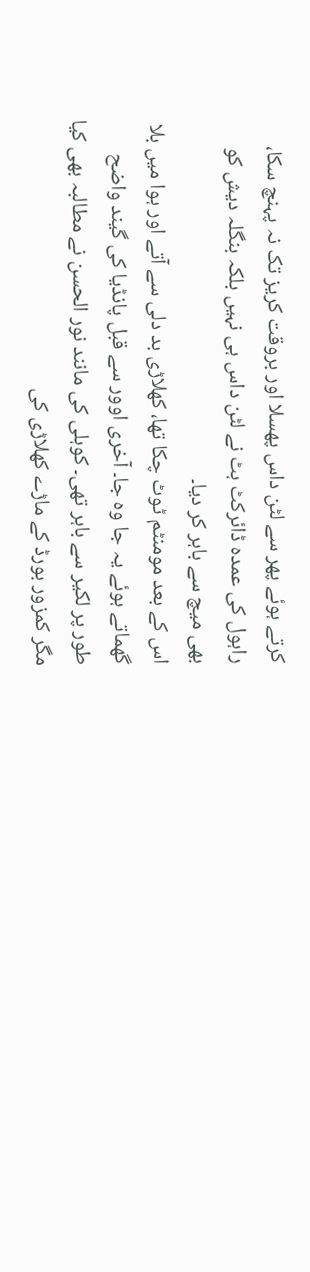کرتے ہوئے پھر سے لٹن داس پھسلا اور بروقت کریز تک نہ پہنچ سکا، راہول کی عمدہ ڈائرکٹ ہٹ نے لٹن داس ہی نہیں بلکہ بنگلہ دیش کو بھی میچ سے باہر کر دیا۔
اس کے بعد مومنٹم ٹوٹ چکا تھا، کھلاڑی بد دلی سے آتے اور ہوا میں بلا گھماتے ہوئے یہ جا وہ جا۔ آخری اوور سے قبل پانڈیا کی گیند واضح طور پر لکیر سے باہر تھی۔ کوہلی کی مانند نور الحسن نے مطالبہ بھی کیا مگر کمزور بورڈ کے ماڑے کھلاڑی کی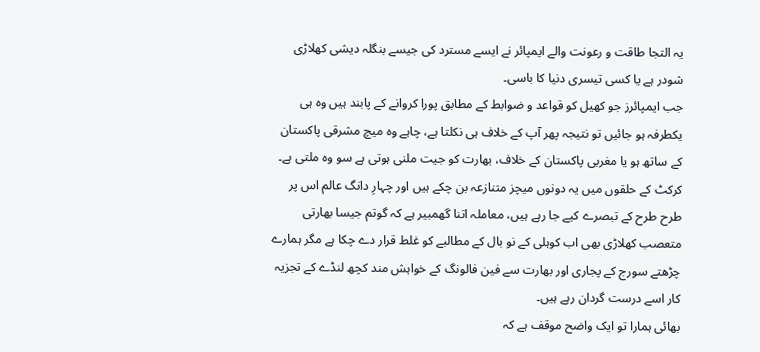یہ التجا طاقت و رعونت والے ایمپائر نے ایسے مسترد کی جیسے بنگلہ دیشی کھلاڑی شودر ہے یا کسی تیسری دنیا کا باسی۔
جب ایمپائرز جو کھیل کو قواعد و ضوابط کے مطابق پورا کروانے کے پابند ہیں وہ ہی یکطرفہ ہو جائیں تو نتیجہ پھر آپ کے خلاف ہی نکلتا ہے، چاہے وہ میچ مشرقی پاکستان کے ساتھ ہو یا مغربی پاکستان کے خلاف، بھارت کو جیت ملنی ہوتی ہے سو وہ ملتی ہے۔
کرکٹ کے حلقوں میں یہ دونوں میچز متنازعہ بن چکے ہیں اور چہارِ دانگ عالم اس پر طرح طرح کے تبصرے کیے جا رہے ہیں، معاملہ اتنا گھمبیر ہے کہ گوتم جیسا بھارتی متعصب کھلاڑی بھی اب کوہلی کے نو بال کے مطالبے کو غلط قرار دے چکا ہے مگر ہمارے چڑھتے سورج کے پجاری اور بھارت سے فین فالونگ کے خواہش مند کچھ لنڈے کے تجزیہ کار اسے درست گردان رہے ہیں۔
بھائی ہمارا تو ایک واضح موقف ہے کہ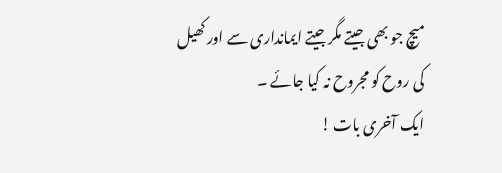میچ جو بھی جیتے مگر جیتے ایمانداری سے اور کھیل کی روح کو مجروح نہ کیا جائے ۔
ایک آخری بات !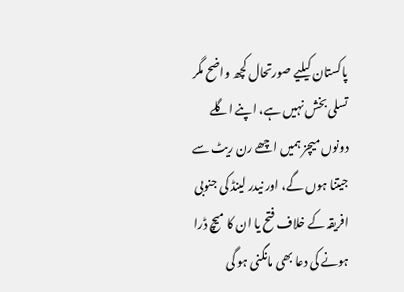پاکستان کیلیے صورتحال کچھ واضح مگر تسلی بخش نہیں ہے، اپنے اگلے دونوں میچز ہمیں اچھے رن ریٹ سے جیتنا ہوں گے، اور نیدر لینڈ کی جنوبی افریقہ کے خلاف فتح یا ان کا میچ ڈرا ہونے کی دعا بھی مانگنی ہو گی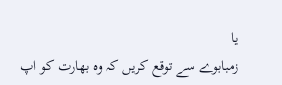یا
زمبابوے سے توقع کریں کہ وہ بھارت کو اپ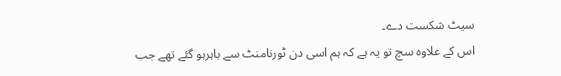سیٹ شکست دے۔
اس کے علاوہ سچ تو یہ ہے کہ ہم اسی دن ٹورنامنٹ سے باہرہو گئے تھے جب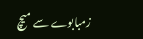زمبابوے سے میچ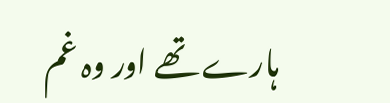ہارے تھے اور وہ غم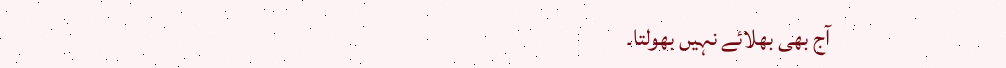آج بھی بھلائے نہیں بھولتا۔